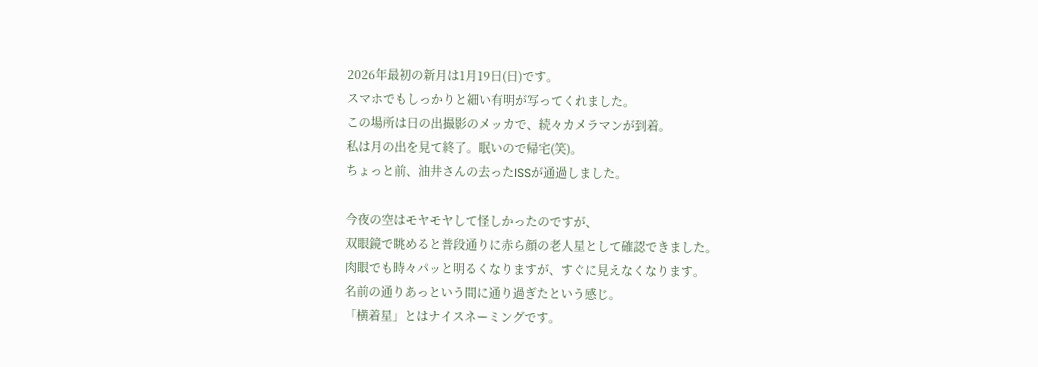2026年最初の新月は1月19日(日)です。
スマホでもしっかりと細い有明が写ってくれました。
この場所は日の出撮影のメッカで、続々カメラマンが到着。
私は月の出を見て終了。眠いので帰宅(笑)。
ちょっと前、油井さんの去ったISSが通過しました。

今夜の空はモヤモヤして怪しかったのですが、
双眼鏡で眺めると普段通りに赤ら顔の老人星として確認できました。
肉眼でも時々パッと明るくなりますが、すぐに見えなくなります。
名前の通りあっという間に通り過ぎたという感じ。
「横着星」とはナイスネーミングです。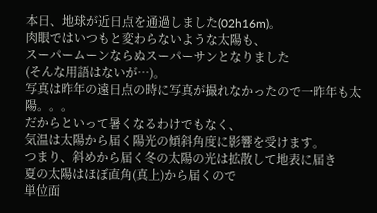本日、地球が近日点を通過しました(02h16m)。
肉眼ではいつもと変わらないような太陽も、
スーパームーンならぬスーパーサンとなりました
(そんな用語はないが…)。
写真は昨年の遠日点の時に写真が撮れなかったので一昨年も太陽。。。
だからといって暑くなるわけでもなく、
気温は太陽から届く陽光の傾斜角度に影響を受けます。
つまり、斜めから届く冬の太陽の光は拡散して地表に届き
夏の太陽はほぼ直角(真上)から届くので
単位面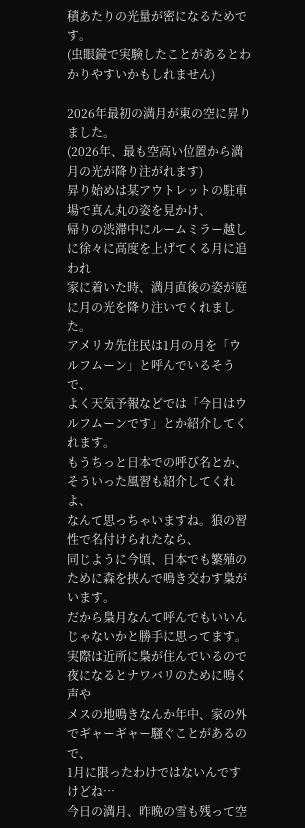積あたりの光量が密になるためです。
(虫眼鏡で実験したことがあるとわかりやすいかもしれません)

2026年最初の満月が東の空に昇りました。
(2026年、最も空高い位置から満月の光が降り注がれます)
昇り始めは某アウトレットの駐車場で真ん丸の姿を見かけ、
帰りの渋滞中にルームミラー越しに徐々に高度を上げてくる月に追われ
家に着いた時、満月直後の姿が庭に月の光を降り注いでくれました。
アメリカ先住民は1月の月を「ウルフムーン」と呼んでいるそうで、
よく天気予報などでは「今日はウルフムーンです」とか紹介してくれます。
もうちっと日本での呼び名とか、そういった風習も紹介してくれよ、
なんて思っちゃいますね。狼の習性で名付けられたなら、
同じように今頃、日本でも繁殖のために森を挟んで鳴き交わす梟がいます。
だから梟月なんて呼んでもいいんじゃないかと勝手に思ってます。
実際は近所に梟が住んでいるので夜になるとナワバリのために鳴く声や
メスの地鳴きなんか年中、家の外でギャーギャー騒ぐことがあるので、
1月に限ったわけではないんですけどね…
今日の満月、昨晩の雪も残って空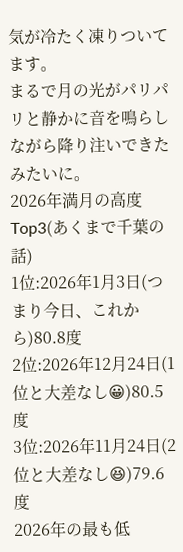気が冷たく凍りついてます。
まるで月の光がパリパリと静かに音を鳴らしながら降り注いできたみたいに。
2026年満月の高度Top3(あくまで千葉の話)
1位:2026年1月3日(つまり今日、これから)80.8度
2位:2026年12月24日(1位と大差なし😀)80.5度
3位:2026年11月24日(2位と大差なし😆)79.6度
2026年の最も低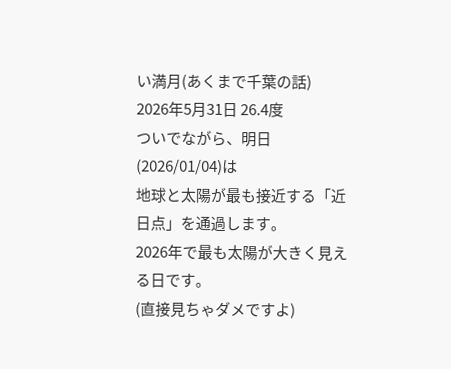い満月(あくまで千葉の話)
2026年5月31日 26.4度
ついでながら、明日(2026/01/04)は
地球と太陽が最も接近する「近日点」を通過します。
2026年で最も太陽が大きく見える日です。
(直接見ちゃダメですよ)